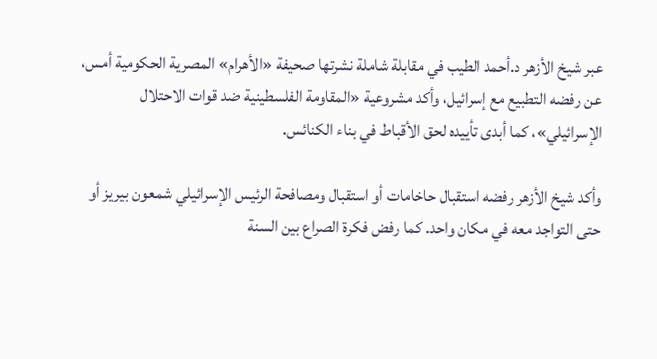عبر شيخ الأزهر د.أحمد الطيب في مقابلة شاملة نشرتها صحيفة «الأهرام» المصرية الحكومية أمس، عن رفضه التطبيع مع إسرائيل، وأكد مشروعية «المقاومة الفلسطينية ضد قوات الاحتلال الإسرائيلي»، كما أبدى تأييده لحق الأقباط في بناء الكنائس.

وأكد شيخ الأزهر رفضه استقبال حاخامات أو استقبال ومصافحة الرئيس الإسرائيلي شمعون بيريز أو حتى التواجد معه في مكان واحد. كما رفض فكرة الصراع بين السنة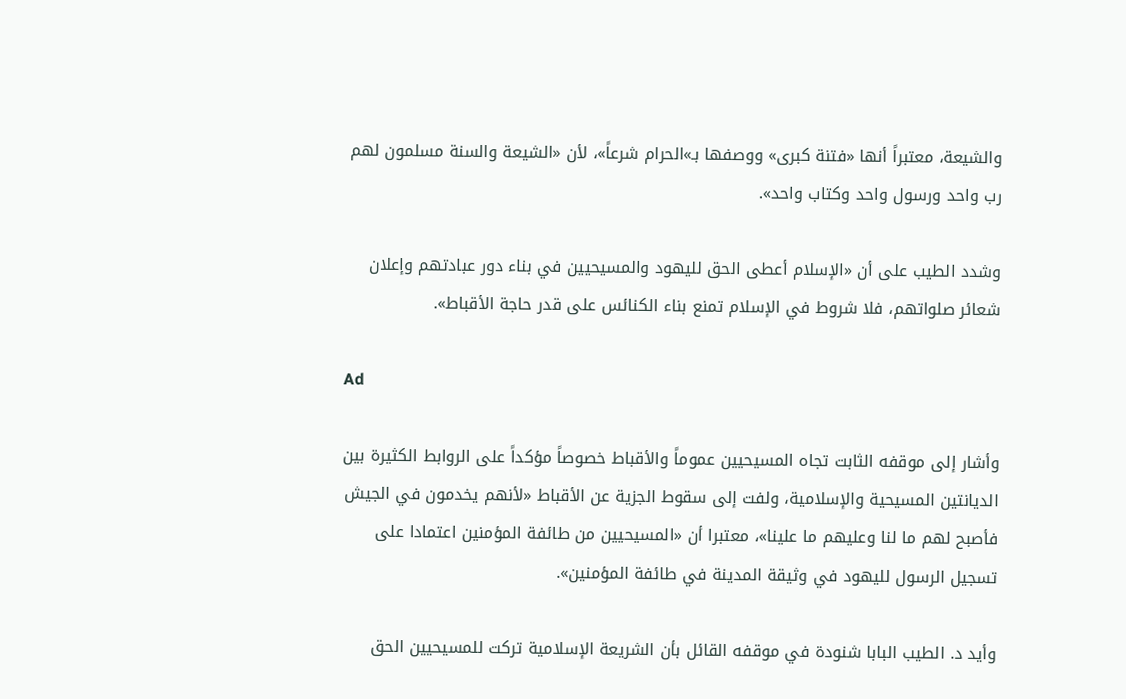والشيعة، معتبراً أنها «فتنة كبرى» ووصفها بـ»الحرام شرعاً»، لأن «الشيعة والسنة مسلمون لهم رب واحد ورسول واحد وكتاب واحد».

وشدد الطيب على أن «الإسلام أعطى الحق لليهود والمسيحيين في بناء دور عبادتهم وإعلان شعائر صلواتهم، فلا شروط في الإسلام تمنع بناء الكنائس على قدر حاجة الأقباط».

Ad

وأشار إلى موقفه الثابت تجاه المسيحيين عموماً والأقباط خصوصاً مؤكداً على الروابط الكثيرة بين الديانتين المسيحية والإسلامية، ولفت إلى سقوط الجزية عن الأقباط «لأنهم يخدمون في الجيش فأصبح لهم ما لنا وعليهم ما علينا»، معتبرا أن «المسيحيين من طائفة المؤمنين اعتمادا على تسجيل الرسول لليهود في وثيقة المدينة في طائفة المؤمنين».

وأيد د. الطيب البابا شنودة في موقفه القائل بأن الشريعة الإسلامية تركت للمسيحيين الحق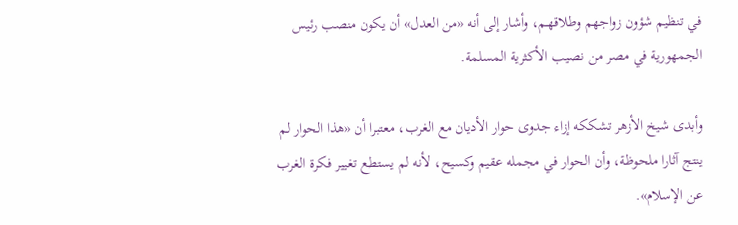في تنظيم شؤون زواجهم وطلاقهـم، وأشار إلى أنه «من العدل» أن يكون منصب رئيس الجمهورية في مصر من نصيب الأكثرية المسلمة.

وأبدى شيخ الأزهر تشككه إزاء جدوى حوار الأديان مع الغرب، معتبرا أن «هذا الحوار لم ينتج آثارا ملحوظة، وأن الحوار في مجمله عقيم وكسيح، لأنه لم يستطع تغيير فكرة الغرب عن الإسلام».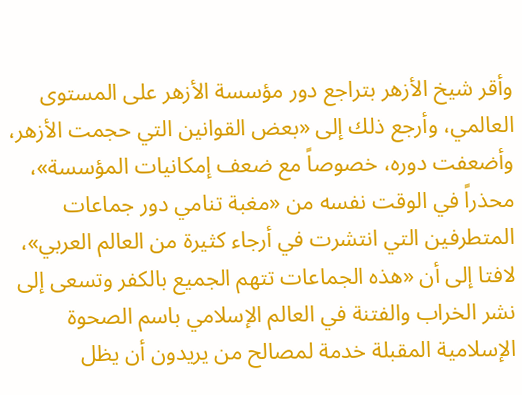وأقر شيخ الأزهر بتراجع دور مؤسسة الأزهر على المستوى العالمي، وأرجع ذلك إلى «بعض القوانين التي حجمت الأزهر، وأضعفت دوره، خصوصاً مع ضعف إمكانيات المؤسسة»، محذراً في الوقت نفسه من «مغبة تنامي دور جماعات المتطرفين التي انتشرت في أرجاء كثيرة من العالم العربي»، لافتا إلى أن «هذه الجماعات تتهم الجميع بالكفر وتسعى إلى نشر الخراب والفتنة في العالم الإسلامي باسم الصحوة الإسلامية المقبلة خدمة لمصالح من يريدون أن يظل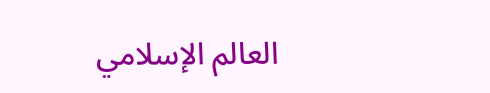العالم الإسلامي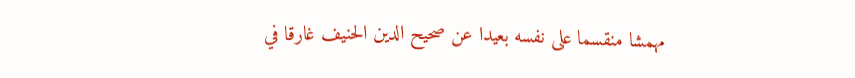مهمشا منقسما على نفسه بعيدا عن صحيح الدين الحنيف غارقا في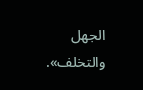الجهل والتخلف».